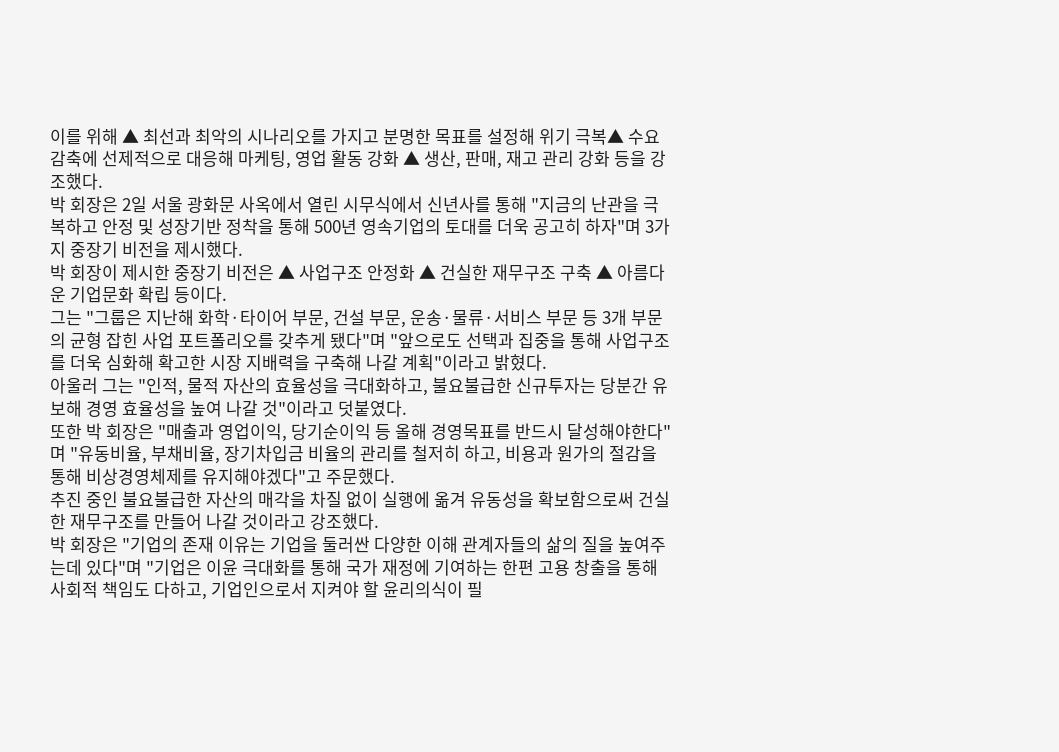이를 위해 ▲ 최선과 최악의 시나리오를 가지고 분명한 목표를 설정해 위기 극복▲ 수요감축에 선제적으로 대응해 마케팅, 영업 활동 강화 ▲ 생산, 판매, 재고 관리 강화 등을 강조했다.
박 회장은 2일 서울 광화문 사옥에서 열린 시무식에서 신년사를 통해 "지금의 난관을 극복하고 안정 및 성장기반 정착을 통해 500년 영속기업의 토대를 더욱 공고히 하자"며 3가지 중장기 비전을 제시했다.
박 회장이 제시한 중장기 비전은 ▲ 사업구조 안정화 ▲ 건실한 재무구조 구축 ▲ 아름다운 기업문화 확립 등이다.
그는 "그룹은 지난해 화학·타이어 부문, 건설 부문, 운송·물류·서비스 부문 등 3개 부문의 균형 잡힌 사업 포트폴리오를 갖추게 됐다"며 "앞으로도 선택과 집중을 통해 사업구조를 더욱 심화해 확고한 시장 지배력을 구축해 나갈 계획"이라고 밝혔다.
아울러 그는 "인적, 물적 자산의 효율성을 극대화하고, 불요불급한 신규투자는 당분간 유보해 경영 효율성을 높여 나갈 것"이라고 덧붙였다.
또한 박 회장은 "매출과 영업이익, 당기순이익 등 올해 경영목표를 반드시 달성해야한다"며 "유동비율, 부채비율, 장기차입금 비율의 관리를 철저히 하고, 비용과 원가의 절감을 통해 비상경영체제를 유지해야겠다"고 주문했다.
추진 중인 불요불급한 자산의 매각을 차질 없이 실행에 옮겨 유동성을 확보함으로써 건실한 재무구조를 만들어 나갈 것이라고 강조했다.
박 회장은 "기업의 존재 이유는 기업을 둘러싼 다양한 이해 관계자들의 삶의 질을 높여주는데 있다"며 "기업은 이윤 극대화를 통해 국가 재정에 기여하는 한편 고용 창출을 통해 사회적 책임도 다하고, 기업인으로서 지켜야 할 윤리의식이 필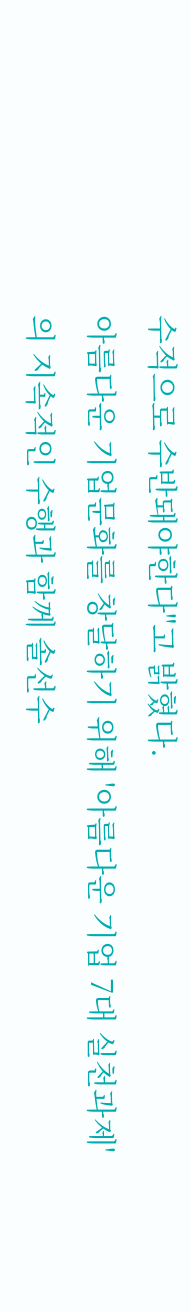수적으로 수반돼야한다"고 밝혔다.
아름다운 기업문화를 창달하기 위해 '아름다운 기업 7대 실천과제'의 지속적인 수행과 함께 솔선수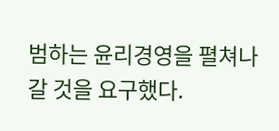범하는 윤리경영을 펼쳐나갈 것을 요구했다.